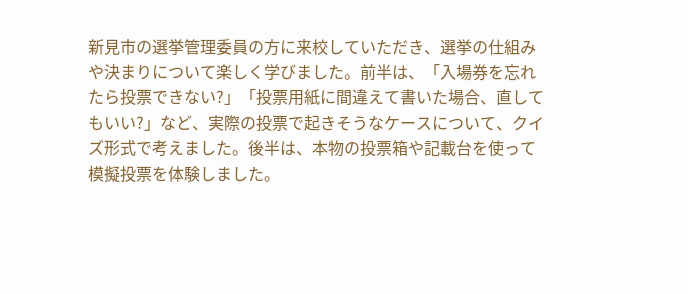新見市の選挙管理委員の方に来校していただき、選挙の仕組みや決まりについて楽しく学びました。前半は、「入場券を忘れたら投票できない?」「投票用紙に間違えて書いた場合、直してもいい?」など、実際の投票で起きそうなケースについて、クイズ形式で考えました。後半は、本物の投票箱や記載台を使って模擬投票を体験しました。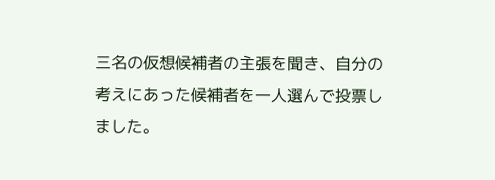三名の仮想候補者の主張を聞き、自分の考えにあった候補者を一人選んで投票しました。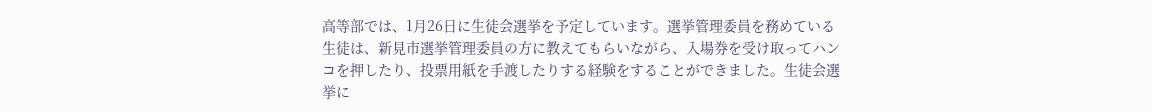高等部では、1月26日に生徒会選挙を予定しています。選挙管理委員を務めている生徒は、新見市選挙管理委員の方に教えてもらいながら、入場券を受け取ってハンコを押したり、投票用紙を手渡したりする経験をすることができました。生徒会選挙に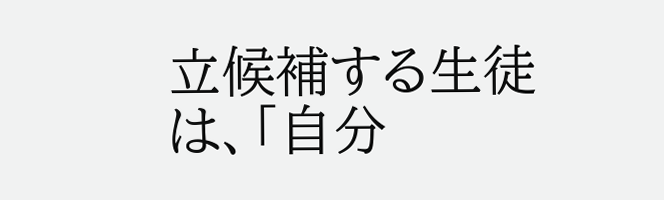立候補する生徒は、「自分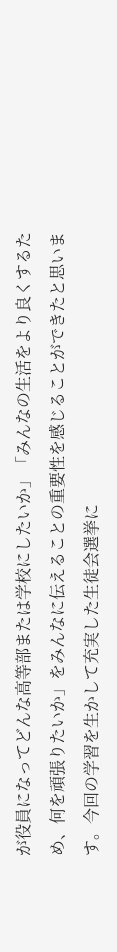が役員になってどんな高等部または学校にしたいか」「みんなの生活をより良くするため、何を頑張りたいか」をみんなに伝えることの重要性を感じることができたと思います。今回の学習を生かして充実した生徒会選挙に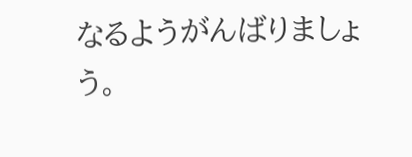なるようがんばりましょう。